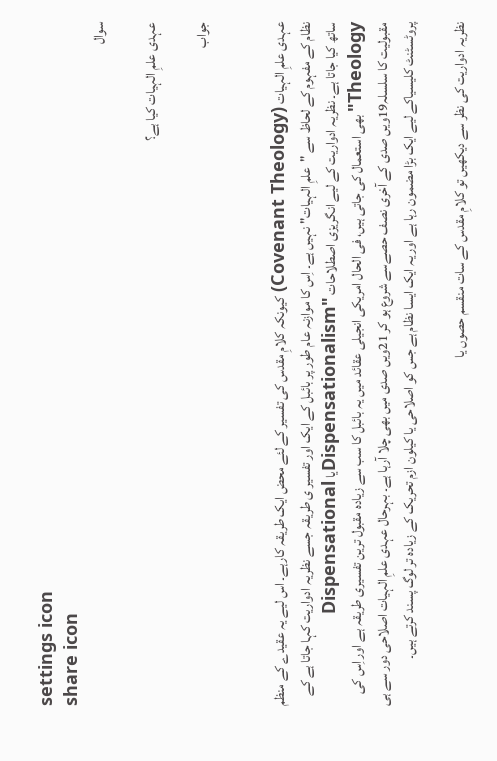settings icon
share icon
سوال

عہدی علمِ الہیات کیا ہے؟

جواب


عہدی علمِ الہیات (Covenant Theology) کیونکہ کلامِ مقدس کی تفسیر کے لئے محض ایک طریقہ کارہے۔ اس لیے یہ عقیدے کے منظم نظام کے مفہوم کے لحاظ سے "علمِ الہیات" نہیں ہے۔ اِس کا موازنہ عام طور پر بائبل کے ایک اور تفسیر ی طریقہ جسے نظریہ ادواریت کہا جاتا ہے کے ساتھ کیا جاتا ہے۔ نظریہ ادواریت کے لیے انگریزی اصطلاحات "Dispensationalismیا Dispensational Theology"بھی استعمال کی جاتی ہیں، فی الحال امریکی انجیلی عقائد میں یہ بائبل کا سب سے زیادہ مقبول ترین تفسیری طریقہ ہے اور اِس کی مقبولیت کا سلسلہ19ویں صدی کے آخری نصف حصےسے شروع ہو کر 21ویں صدی میں بھی چلا آرہا ہے۔ بہرحال عہدی علمِ الہیات اصلاحی دور سے ہی پروٹسٹنٹ کلیسیاکے لیے ایک بڑا مضمون رہا ہے اور یہ ایک ایسا نظام ہے جس کو اصلاحی یا کیلون ازم تحریک کے زیادہ تر لوگ پسند کرتے ہیں۔

نظریہ ادواریت کی نظر سے دیکھیں تو کلامِ مقدس کے سات منقسم حصوں یا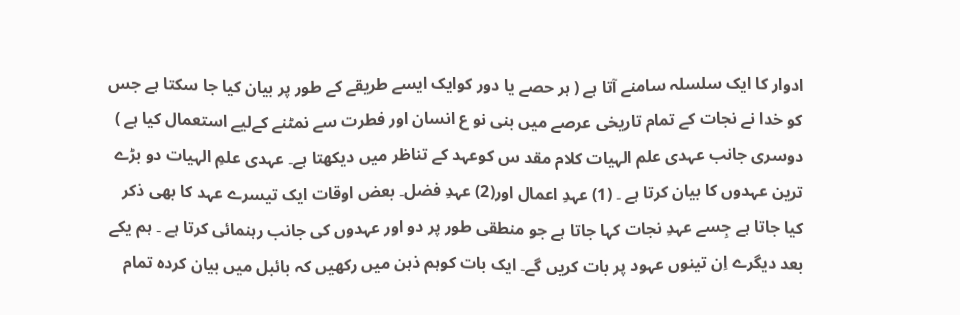ادوار کا ایک سلسلہ سامنے آتا ہے ( ہر حصے یا دور کوایک ایسے طریقے کے طور پر بیان کیا جا سکتا ہے جس کو خدا نے نجات کے تمام تاریخی عرصے میں بنی نو ع انسان اور فطرت سے نمٹنے کےلیے استعمال کیا ہے ) دوسری جانب عہدی علم الہیات کلام مقد س کوعہد کے تناظر میں دیکھتا ہے۔ عہدی علمِ الہیات دو بڑے ترین عہدوں کا بیان کرتا ہے ۔ (1) عہدِ اعمال اور(2) عہدِ فضل۔ بعض اوقات ایک تیسرے عہد کا بھی ذکر کیا جاتا ہے جِسے عہدِ نجات کہا جاتا ہے جو منطقی طور پر دو اور عہدوں کی جانب رہنمائی کرتا ہے ۔ ہم یکے بعد دیگرے اِن تینوں عہود پر بات کریں گے۔ ایک بات کوہم ذہن میں رکھیں کہ بائبل میں بیان کردہ تمام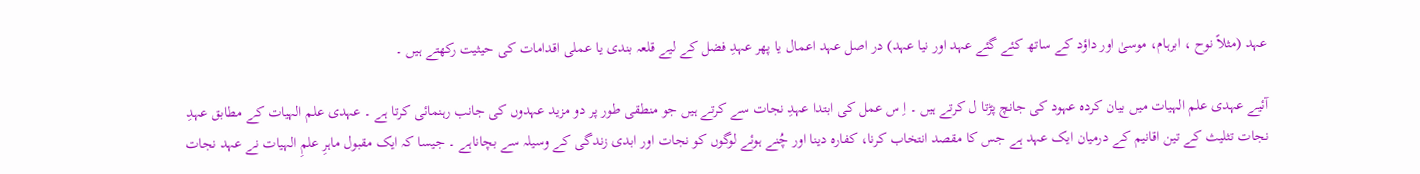عہد (مثلاً نوح ، ابرہام، موسیٰ اور داؤد کے ساتھ کئے گئے عہد اور نیا عہد) در اصل عہد اعمال یا پھر عہدِ فضل کے لیے قلعہ بندی یا عملی اقدامات کی حیثیت رکھتے ہیں ۔

آئیے عہدی علم الہیات میں بیان کردہ عہود کی جانچ پڑتا ل کرتے ہیں ۔ اِ س عمل کی ابتدا عہدِ نجات سے کرتے ہیں جو منطقی طور پر دو مزید عہدوں کی جانب رہنمائی کرتا ہے ۔ عہدی علم الہیات کے مطابق عہدِ نجات تثلیث کے تین اقانیم کے درمیان ایک عہد ہے جس کا مقصد انتخاب کرنا، کفارہ دینا اور چُنے ہوئے لوگوں کو نجات اور ابدی زندگی کے وسیلہ سے بچاناہے ۔ جیسا کہ ایک مقبول ماہرِ علمِ الہیات نے عہد نجات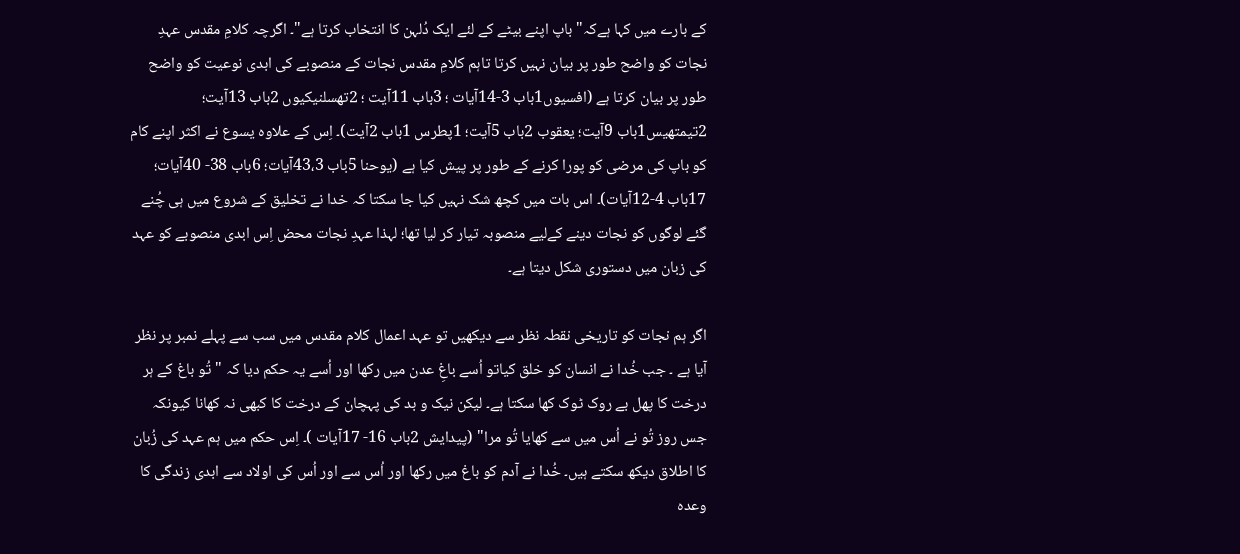کے بارے میں کہا ہےکہ"باپ اپنے بیٹے کے لئے ایک دُلہن کا انتخاب کرتا ہے"۔ اگرچہ کلامِ مقدس عہدِ نجات کو واضح طور پر بیان نہیں کرتا تاہم کلامِ مقدس نجات کے منصوبے کی ابدی نوعیت کو واضح طور پر بیان کرتا ہے (افسیوں1باب 3-14آیات ؛ 3باب 11آیت ؛ 2تھسلنیکیوں 2باب 13آیت؛ 2تیمتھیس1باب 9آیت؛ یعقوب 2باب 5آیت؛ 1پطرس 1باب 2آیت)۔ اِس کے علاوہ یسوع نے اکثر اپنے کام کو باپ کی مرضی کو پورا کرنے کے طور پر پیش کیا ہے (یوحنا 5باب 43،3آیات؛ 6باب 38- 40آیات؛ 17باب 4-12آیات)۔ اس بات میں کچھ شک نہیں کیا جا سکتا کہ خدا نے تخلیق کے شروع میں ہی چُنے گئے لوگوں کو نجات دینے کےلیے منصوبہ تیار کر لیا تھا؛ لہذا عہدِ نجات محض اِس ابدی منصوبے کو عہد کی زبان میں دستوری شکل دیتا ہے۔

اگر ہم نجات کو تاریخی نقطہ نظر سے دیکھیں تو عہد اعمال کلام مقدس میں سب سے پہلے نمبر پر نظر آیا ہے ۔ جب خُدا نے انسان کو خلق کیاتو اُسے باغِ عدن میں رکھا اور اُسے یہ حکم دیا کہ "تُو باغ کے ہر درخت کا پھل بے روک ٹوک کھا سکتا ہے۔ لیکن نیک و بد کی پہچان کے درخت کا کبھی نہ کھانا کیونکہ جس روز تُو نے اُس میں سے کھایا تُو مرا" (پیدایش 2باب 16- 17آیات )۔ اِس حکم میں ہم عہد کی زُبان کا اطلاق دیکھ سکتے ہیں۔ خُدا نے آدم کو باغ میں رکھا اور اُس سے اور اُس کی اولاد سے ابدی زندگی کا وعدہ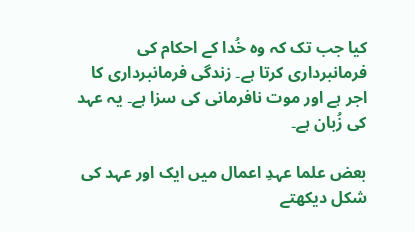کیا جب تک کہ وہ خُدا کے احکام کی فرمانبرداری کرتا ہے۔ زندگی فرمانبرداری کا اجر ہے اور موت نافرمانی کی سزا ہے۔ یہ عہد کی زُبان ہے۔

بعض علما عہدِ اعمال میں ایک اور عہد کی شکل دیکھتے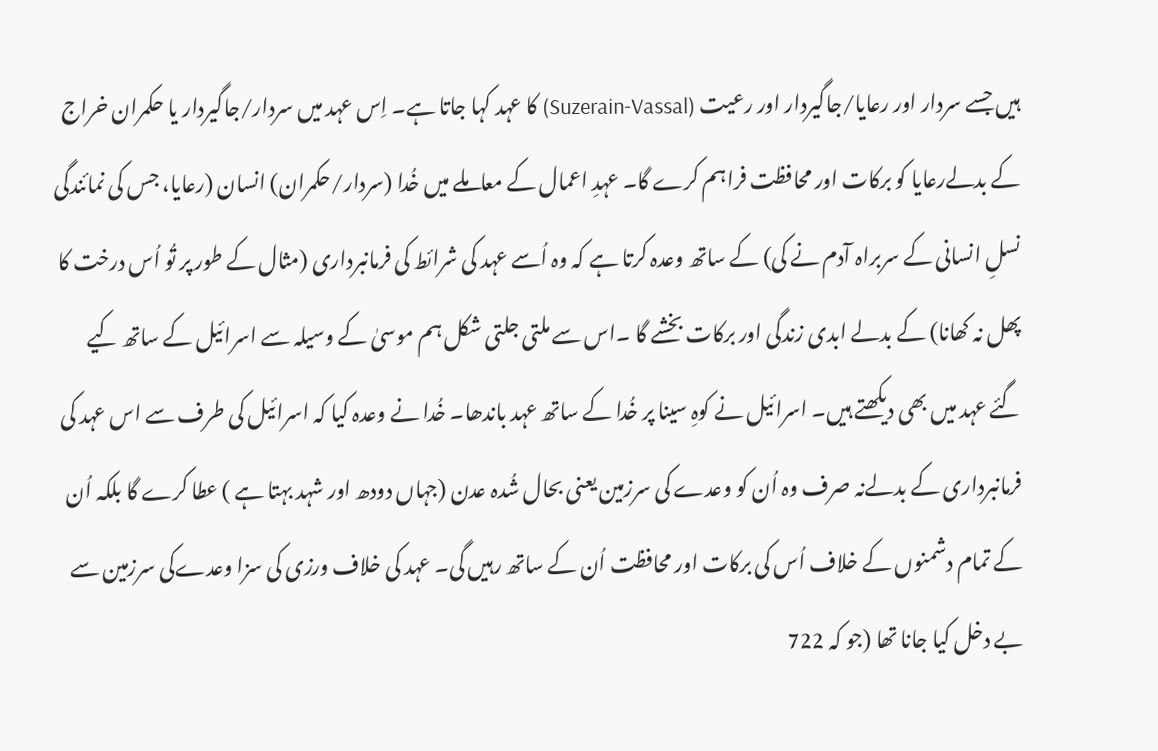ہیں جسے سردار اور رعایا/جاگیردار اور رعیت (Suzerain-Vassal) کا عہد کہا جاتا ہے۔ اِس عہد میں سردار/جاگیردار یا حکمران خراج کے بدلےرعایا کو برکات اور محافظت فراہم کرے گا۔ عہدِ اعمال کے معاملے میں خُدا (سردار/حکمران) انسان (رعایا، جس کی نمائندگی نسلِ انسانی کے سربراہ آدم نے کی) کے ساتھ وعدہ کرتا ہے کہ وہ اُسے عہد کی شرائط کی فرمانبرداری (مثال کے طور پر تُو اُس درخت کا پھل نہ کھانا) کے بدلے ابدی زندگی اور برکات بخشے گا ۔اس سے ملتی جلتی شکل ہم موسیٰ کے وسیلہ سے اسرائیل کے ساتھ کیے گئے عہد میں بھی دیکھتے ہیں۔ اسرائیل نے کوہِ سینا پر خُدا کے ساتھ عہد باندھا۔ خُدا نے وعدہ کیا کہ اسرائیل کی طرف سے اس عہد کی فرمانبرداری کے بدلےنہ صرف وہ اُن کو وعدے کی سرزمین یعنی بحال شُدہ عدن (جہاں دودھ اور شہد بہتا ہے ) عطا کرے گا بلکہ اُن کے تمام دشمنوں کے خلاف اُس کی برکات اور محافظت اُن کے ساتھ رہیں گی۔ عہد کی خلاف ورزی کی سزا وعدےکی سرزمین سے بے دخل کیا جانا تھا (جو کہ 722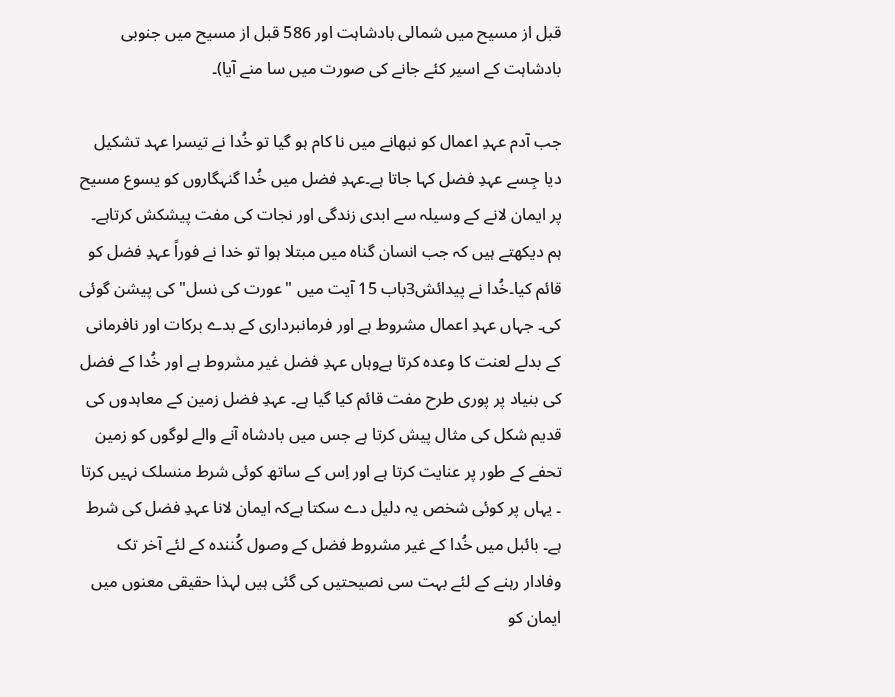قبل از مسیح میں شمالی بادشاہت اور 586 قبل از مسیح میں جنوبی بادشاہت کے اسیر کئے جانے کی صورت میں سا منے آیا)۔

جب آدم عہدِ اعمال کو نبھانے میں نا کام ہو گیا تو خُدا نے تیسرا عہد تشکیل دیا جِسے عہدِ فضل کہا جاتا ہے۔عہدِ فضل میں خُدا گنہگاروں کو یسوع مسیح پر ایمان لانے کے وسیلہ سے ابدی زندگی اور نجات کی مفت پیشکش کرتاہے۔ ہم دیکھتے ہیں کہ جب انسان گناہ میں مبتلا ہوا تو خدا نے فوراً عہدِ فضل کو قائم کیا۔خُدا نے پیدائش3باب 15 آیت میں "عورت کی نسل" کی پیشن گوئی کی۔ جہاں عہدِ اعمال مشروط ہے اور فرمانبرداری کے بدے برکات اور نافرمانی کے بدلے لعنت کا وعدہ کرتا ہےوہاں عہدِ فضل غیر مشروط ہے اور خُدا کے فضل کی بنیاد پر پوری طرح مفت قائم کیا گیا ہے۔ عہدِ فضل زمین کے معاہدوں کی قدیم شکل کی مثال پیش کرتا ہے جس میں بادشاہ آنے والے لوگوں کو زمین تحفے کے طور پر عنایت کرتا ہے اور اِس کے ساتھ کوئی شرط منسلک نہیں کرتا ۔ یہاں پر کوئی شخص یہ دلیل دے سکتا ہےکہ ایمان لانا عہدِ فضل کی شرط ہے۔ بائبل میں خُدا کے غیر مشروط فضل کے وصول کُنندہ کے لئے آخر تک وفادار رہنے کے لئے بہت سی نصیحتیں کی گئی ہیں لہذا حقیقی معنوں میں ایمان کو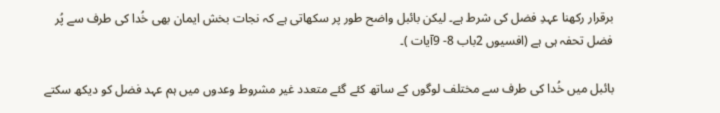برقرار رکھنا عہدِ فضل کی شرط ہے۔ لیکن بائبل واضح طور پر سکھاتی ہے کہ نجات بخش ایمان بھی خُدا کی طرف سے پُر فضل تحفہ ہی ہے (افسیوں 2باب 8- 9آیات )۔

بائبل میں خُدا کی طرف سے مختلف لوگوں کے ساتھ کئے گئے متعدد غیر مشروط وعدوں میں ہم عہد فضل کو دیکھ سکتے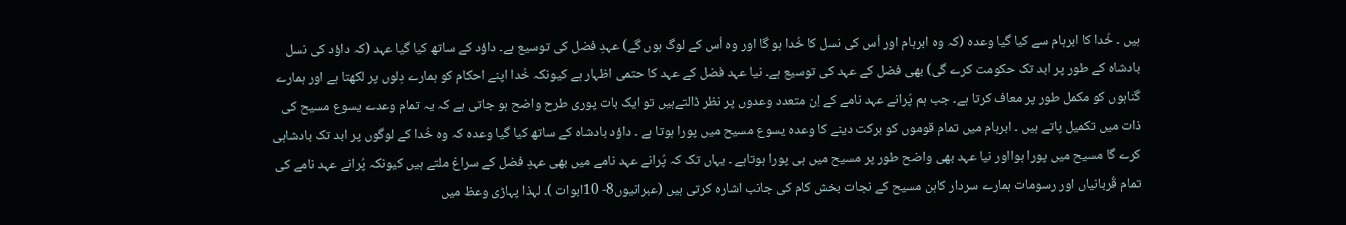ہیں ۔ خُدا کا ابرہام سے کیا گیا وعدہ (کہ وہ ابرہام اور اُس کی نسل کا خُدا ہو گا اور وہ اُس کے لوگ ہوں گے) عہدِ فضل کی توسیع ہے۔ داؤد کے ساتھ کیا گیا عہد (کہ داؤد کی نسل بادشاہ کے طور پر ابد تک حکومت کرے گی) بھی فضل کے عہد کی توسیع ہے۔ نیا عہد فضل کے عہد کا حتمی اظہار ہے کیونکہ خُدا اپنے احکام کو ہمارے دِلوں پر لکھتا ہے اور ہمارے گناہوں کو مکمل طور پر معاف کرتا ہے۔ جب ہم پُرانے عہد نامے کے اِن متعدد وعدوں پر نظر ڈالتےہیں تو ایک بات پوری طرح واضح ہو جاتی ہے کہ یہ تمام وعدے یسوع مسیح کی ذات میں تکمیل پاتے ہیں ۔ ابرہام میں تمام قوموں کو برکت دینے کا وعدہ یسوع مسیح میں پورا ہوتا ہے ۔ داؤد بادشاہ کے ساتھ کیا گیا وعدہ کہ وہ خُدا کے لوگوں پر ابد تک بادشاہی کرے گا مسیح میں پورا ہوااور نیا عہد بھی واضح طور پر مسیح میں ہی پورا ہوتاہے ۔ یہاں تک کہ پُرانے عہد نامے میں بھی عہدِ فضل کے سراغ ملتے ہیں کیونکہ پُرانے عہد نامے کی تمام قُربانیاں اور رسومات ہمارے سردار کاہن مسیح کے نجات بخش کام کی جانب اشارہ کرتی ہیں (عبرانیوں8- 10ابوات )۔ لہذا پہاڑی وعظ میں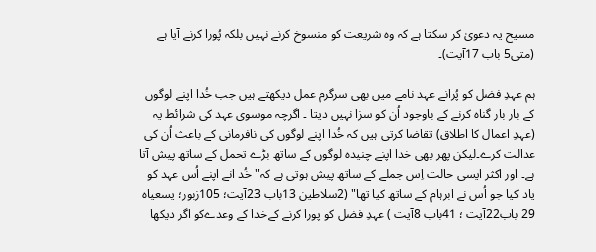مسیح یہ دعویٰ کر سکتا ہے کہ وہ شریعت کو منسوخ کرنے نہیں بلکہ پُورا کرنے آیا ہے (متی5 باب 17آیت)۔

ہم عہدِ فضل کو پُرانے عہد نامے میں بھی سرگرم عمل دیکھتے ہیں جب خُدا اپنے لوگوں کے بار بار گناہ کرنے کے باوجود اُن کو سزا نہیں دیتا ۔ اگرچہ موسوی عہد کی شرائط یہ (عہدِ اعمال کا اطلاق) تقاضا کرتی ہیں کہ خُدا اپنے لوگوں کی نافرمانی کے باعث اُن کی عدالت کرے۔لیکن پھر بھی خدا اپنے چنیدہ لوگوں کے ساتھ بڑے تحمل کے ساتھ پیش آتا ہے۔ اور اکثر ایسی حالت اِس جملے کے ساتھ پیش ہوتی ہے کہ" خُد انے اپنے اُس عہد کو یاد کیا جو اُس نے ابرہام کے ساتھ کیا تھا" (2سلاطین 13باب 23آیت؛ 105زبور؛ یسعیاہ 29 باب22آیت ؛ 41باب 8آیت ) عہدِ فضل کو پورا کرنے کےخدا کے وعدےکو اگر دیکھا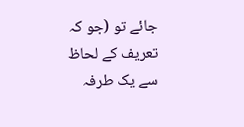جائے تو (جو کہ تعریف کے لحاظ سے یک طرفہ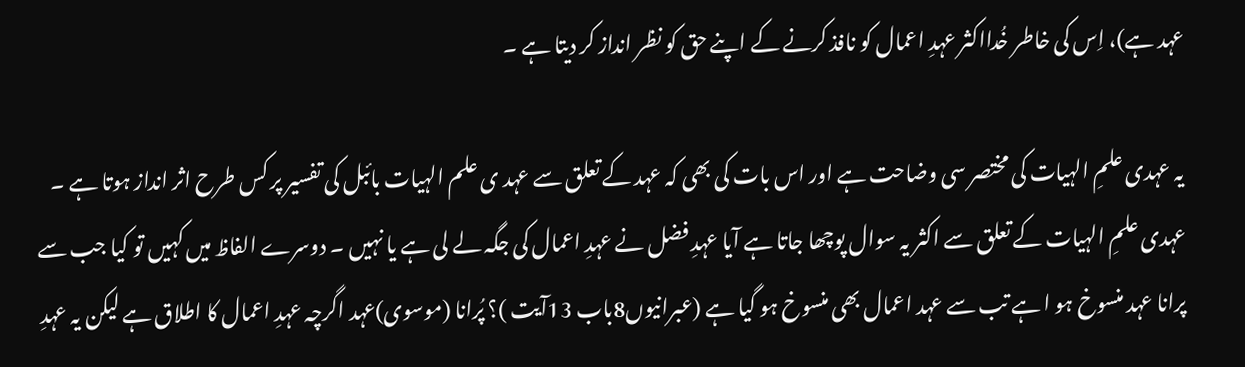عہد ہے)، اِس کی خاطر خُدااکثر عہدِ اعمال کو نافذ کرنے کے اپنے حق کو نظر انداز کر دیتا ہے ۔

یہ عہدی علمِ الہیات کی مختصر سی وضاحت ہے اور اس بات کی بھی کہ عہد کے تعلق سے عہد ی علم الہیات بائبل کی تفسیر پر کس طرح اثر انداز ہوتا ہے ۔ عہدی علمِ الہیات کے تعلق سے اکثر یہ سوال پوچھا جاتا ہے آیا عہدِ فضل نے عہدِ اعمال کی جگہ لے لی ہے یا نہیں ۔ دوسرے الفاظ میں کہیں تو کیا جب سے پرانا عہد منسوخ ہو ا ہے تب سے عہد اعمال بھی منسوخ ہو گیا ہے (عبرانیوں8باب 13آیت )؟ پُرانا (موسوی)عہد اگرچہ عہدِ اعمال کا اطلاق ہے لیکن یہ عہدِ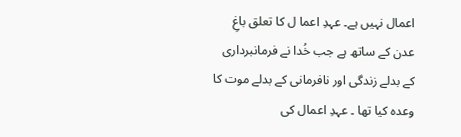اعمال نہیں ہے۔ عہدِ اعما ل کا تعلق باغِ عدن کے ساتھ ہے جب خُدا نے فرمانبرداری کے بدلے زندگی اور نافرمانی کے بدلے موت کا وعدہ کیا تھا ۔ عہدِ اعمال کی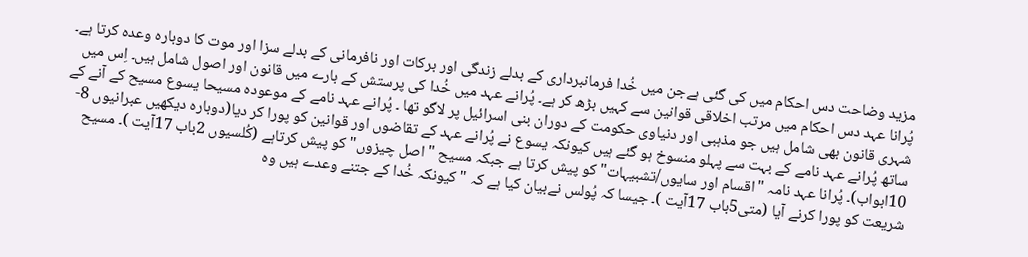مزید وضاحت دس احکام میں کی گئی ہےجن میں خُدا فرمانبرداری کے بدلے زندگی اور برکات اور نافرمانی کے بدلے سزا اور موت کا دوبارہ وعدہ کرتا ہے۔ پُرانا عہد دس احکام میں مرتب اخلاقی قوانین سے کہیں بڑھ کر ہے۔ پُرانے عہد میں خُدا کی پرستش کے بارے میں قانون اور اصول شامل ہیں۔ اِس میں شہری قانون بھی شامل ہیں جو مذہبی اور دنیاوی حکومت کے دوران بنی اسرائیل پر لاگو تھا ۔ پُرانے عہد نامے کے موعودہ مسیحا یسوع مسیح کے آنے کے ساتھ پُرانے عہد نامے کے بہت سے پہلو منسوخ ہو گئے ہیں کیونکہ یسوع نے پُرانے عہد کے تقاضوں اور قوانین کو پورا کر دیا(دوبارہ دیکھیں عبرانیوں 8- 10ابواب)۔ پُرانا عہد نامہ "اقسام اور سایوں/تشبیہات" کو پیش کرتا ہے جبکہ مسیح "اصل چیزوں" کو پیش کرتاہے (کُلسیوں 2باب 17آیت )۔ مسیح شریعت کو پورا کرنے آیا (متی5باب 17آیت )۔ جیسا کہ پُولس نےبیان کیا ہے کہ "کیونکہ خُدا کے جتنے وعدے ہیں وہ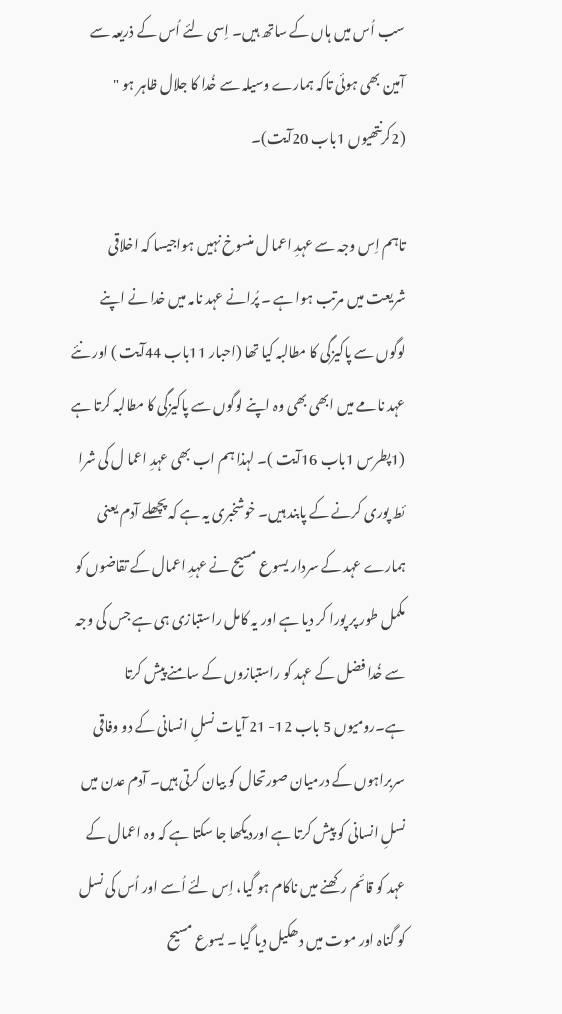سب اُس میں ہاں کے ساتھ ہیں۔ اِسی لئے اُس کے ذریعہ سے آمین بھی ہوئی تاکہ ہمارے وسیلہ سے خُدا کا جلال ظاہر ہو " (2کرنتھیوں 1باب 20آیت)۔

تاہم اِس وجہ سے عہدِ اعما ل منسوخ نہیں ہواجیسا کہ اخلاقی شریعت میں مرتب ہوا ہے ۔ پُرانے عہد نامہ میں خدا نے اپنے لوگوں سے پاکیزگی کا مطالبہ کیا تھا (احبار 11باب 44آیت ) اور نئے عہد نامے میں ابھی بھی وہ اپنے لوگوں سے پاکیزگی کا مطالبہ کرتا ہے (1پطرس 1باب 16آیت )۔ لہذا ہم اب بھی عہدِ اعما ل کی شرا ئط پوری کرنے کے پابند ہیں۔ خوشخبری یہ ہے کہ پچھلے آدم یعنی ہمارے عہد کے سردار یسوع مسیح نے عہدِ اعمال کے تقاضوں کو مکمل طور پر پورا کر دیا ہے اور یہ کامل راستبازی ہی ہے جس کی وجہ سے خُدا فضل کے عہد کو راستبازوں کے سامنے پیش کرتا ہے۔رومیوں 5 باب 12- 21 آیات نسلِ انسانی کے دو وفاقی سربراہوں کے درمیان صورتحال کو بیان کرتی ہیں۔ آدم عدن میں نسلِ انسانی کو پیش کرتا ہے اوردیکھا جا سکتا ہے کہ وہ اعمال کے عہد کو قائم رکھنے میں ناکام ہو گیا، اِس لئے اُسے اور اُس کی نسل کو گناہ اور موت میں دھکیل دیا گیا ۔ یسوع مسیح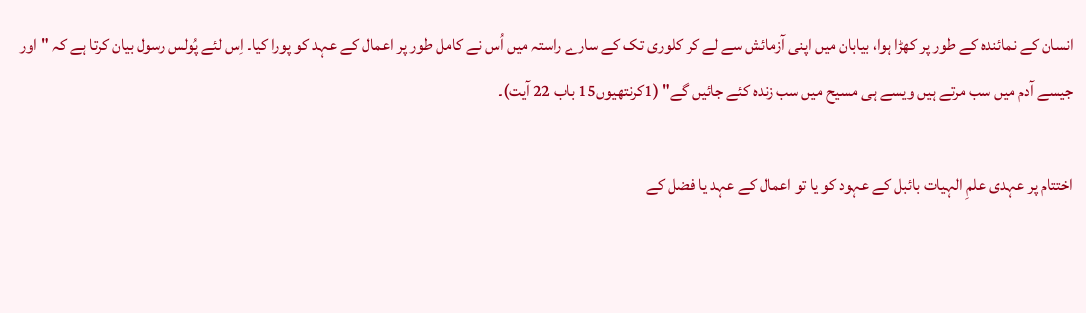انسان کے نمائندہ کے طور پر کھڑا ہوا، بیابان میں اپنی آزمائش سے لے کر کلوری تک کے سارے راستہ میں اُس نے کامل طور پر اعمال کے عہد کو پورا کیا۔ اِس لئے پُولس رسول بیان کرتا ہے کہ "اور جیسے آدم میں سب مرتے ہیں ویسے ہی مسیح میں سب زندہ کئے جائیں گے" (1کرنتھیوں15 باب 22 آیت)۔

اختتام پر عہدی علمِ الہیات بائبل کے عہود کو یا تو اعمال کے عہد یا فضل کے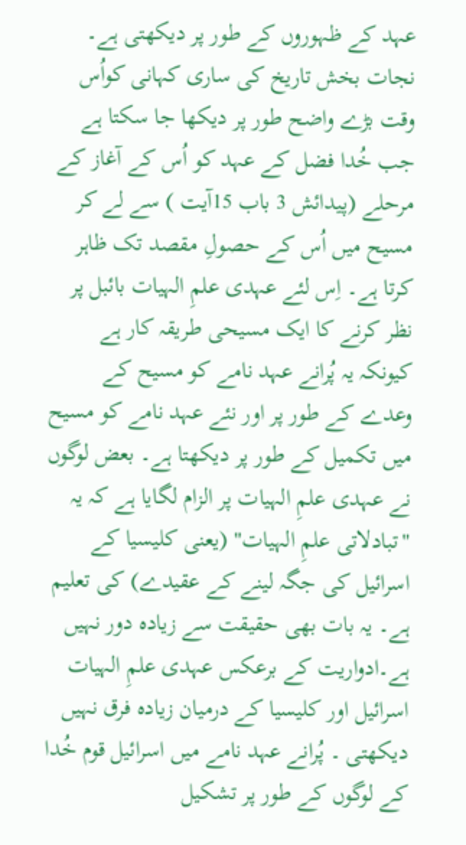عہد کے ظہوروں کے طور پر دیکھتی ہے۔ نجات بخش تاریخ کی ساری کہانی کواُس وقت بڑے واضح طور پر دیکھا جا سکتا ہے جب خُدا فضل کے عہد کو اُس کے آغاز کے مرحلے (پیدائش 3 باب 15آیت ) سے لے کر مسیح میں اُس کے حصولِ مقصد تک ظاہر کرتا ہے۔ اِس لئے عہدی علمِ الہیات بائبل پر نظر کرنے کا ایک مسیحی طریقہ کار ہے کیونکہ یہ پُرانے عہد نامے کو مسیح کے وعدے کے طور پر اور نئے عہد نامے کو مسیح میں تکمیل کے طور پر دیکھتا ہے۔ بعض لوگوں نے عہدی علمِ الہیات پر الزام لگایا ہے کہ یہ "تبادلاتی علمِ الہیات" (یعنی کلیسیا کے اسرائیل کی جگہ لینے کے عقیدے) کی تعلیم ہے۔ یہ بات بھی حقیقت سے زیادہ دور نہیں ہے۔ادواریت کے برعکس عہدی علمِ الہیات اسرائیل اور کلیسیا کے درمیان زیادہ فرق نہیں دیکھتی ۔ پُرانے عہد نامے میں اسرائیل قوم خُدا کے لوگوں کے طور پر تشکیل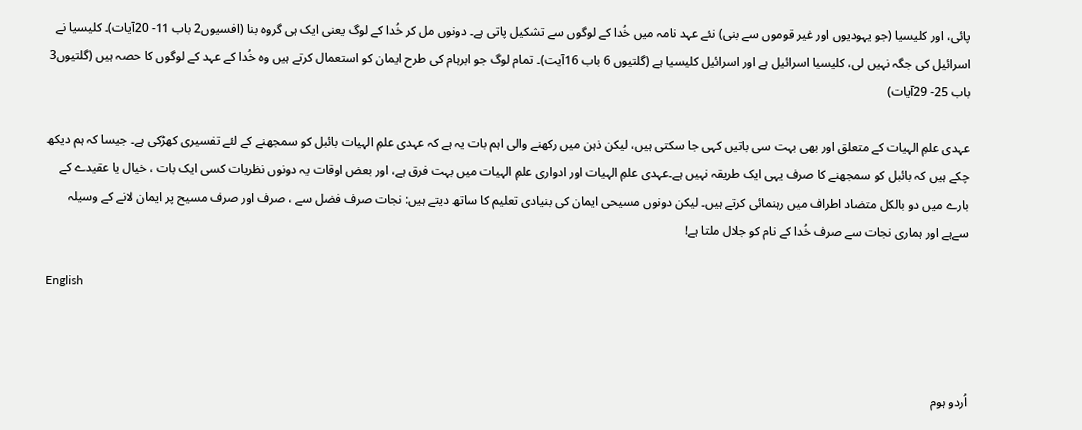پائی، اور کلیسیا (جو یہودیوں اور غیر قوموں سے بنی) نئے عہد نامہ میں خُدا کے لوگوں سے تشکیل پاتی ہے۔ دونوں مل کر خُدا کے لوگ یعنی ایک ہی گروہ بنا (افسیوں2 باب 11- 20آیات)۔ کلیسیا نے اسرائیل کی جگہ نہیں لی، کلیسیا اسرائیل ہے اور اسرائیل کلیسیا ہے (گلتیوں 6 باب 16آیت)۔ تمام لوگ جو ابرہام کی طرح ایمان کو استعمال کرتے ہیں وہ خُدا کے عہد کے لوگوں کا حصہ ہیں (گلتیوں3 باب 25- 29آیات)

عہدی علمِ الہیات کے متعلق اور بھی بہت سی باتیں کہی جا سکتی ہیں، لیکن ذہن میں رکھنے والی اہم بات یہ ہے کہ عہدی علمِ الہیات بائبل کو سمجھنے کے لئے تفسیری کھڑکی ہے۔ جیسا کہ ہم دیکھ چکے ہیں کہ بائبل کو سمجھنے کا صرف یہی ایک طریقہ نہیں ہے۔عہدی علمِ الہیات اور ادواری علمِ الہیات میں بہت فرق ہے، اور بعض اوقات یہ دونوں نظریات کسی ایک بات ، خیال یا عقیدے کے بارے میں دو بالکل متضاد اطراف میں رہنمائی کرتے ہیں۔ لیکن دونوں مسیحی ایمان کی بنیادی تعلیم کا ساتھ دیتے ہیں: نجات صرف فضل سے ، صرف اور صرف مسیح پر ایمان لانے کے وسیلہ سےہے اور ہماری نجات سے صرف خُدا کے نام کو جلال ملتا ہے!

English



اُردو ہوم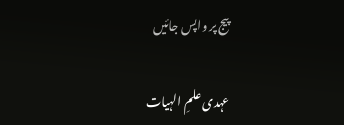پیج پر واپس جائیں

عہدی علمِ الہیات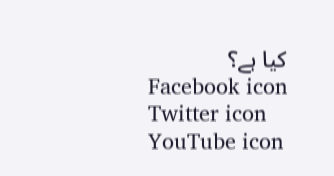کیا ہے؟
Facebook icon Twitter icon YouTube icon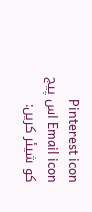Pinterest icon Email icon اس پیج کو شیئر کریں: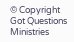© Copyright Got Questions Ministries